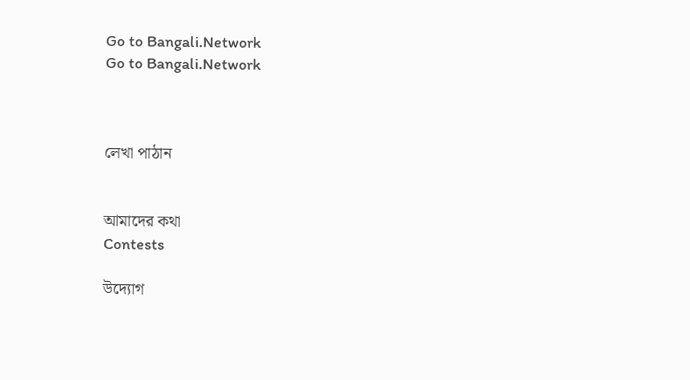Go to Bangali.Network
Go to Bangali.Network



লেখা পাঠান


আমাদের কথা
Contests

উদ্যোগ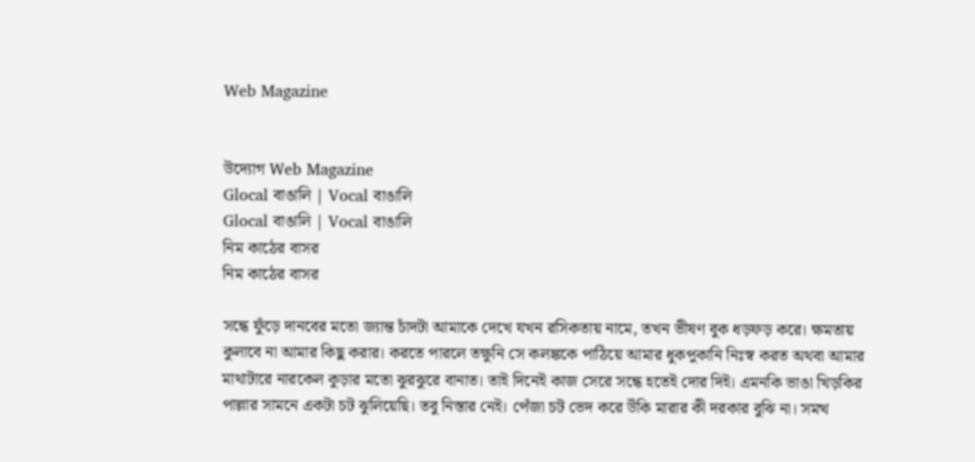Web Magazine


উদ্যোগ Web Magazine
Glocal বাঙালি | Vocal বাঙালি
Glocal বাঙালি | Vocal বাঙালি
নিম কাঠের বাসর
নিম কাঠের বাসর

সন্ধে ফুঁড়ে দানবের মতো জ্যান্ত চাঁদটা আমাকে দেখে যখন রসিকতায় নামে, তখন ভীষণ বুক ধড়ফড় করে। ক্ষমতায় কুলাবে না আমার কিছু করার। করতে পারলে তক্ষুনি সে কলঙ্ককে পাঠিয়ে আমার ধুকপুকানি নিঃস্ব করত অথবা আমার মাথাটারে নারকেল কুড়ার মতো ঝুরঝুরে বানাত। তাই দিনেই কাজ সেরে সন্ধে হতেই দোর দিই। এমনকি ভাঙা খিড়কির পাল্লার সামনে একটা চট ঝুলিয়েছি। তবু নিস্তার নেই। পেঁজা চট ভেদ করে উঁকি মারার কী দরকার বুঝি না। সমত্থ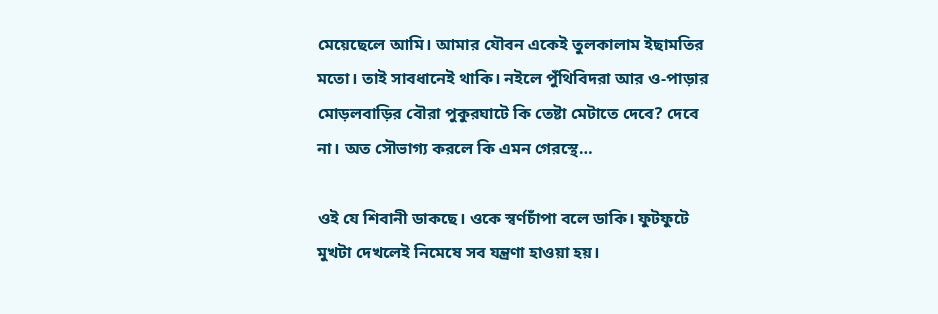মেয়েছেলে আমি। আমার যৌবন একেই তুলকালাম ইছামতির মতো। তাই সাবধানেই থাকি। নইলে পুঁথিবিদরা আর ও-পাড়ার মোড়লবাড়ির বৌরা পুকুরঘাটে কি তেষ্টা মেটাতে দেবে? দেবে না। অত সৌভাগ্য করলে কি এমন গেরস্থে…

ওই যে শিবানী ডাকছে। ওকে স্বর্ণচাঁপা বলে ডাকি। ফুটফুটে মুখটা দেখলেই নিমেষে সব যন্ত্রণা হাওয়া হয়।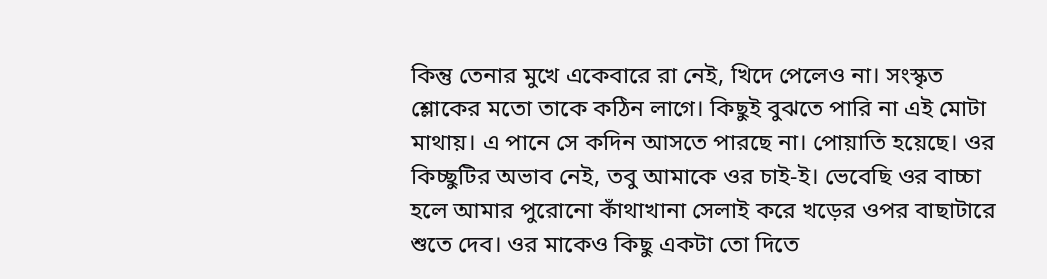কিন্তু তেনার মুখে একেবারে রা নেই, খিদে পেলেও না। সংস্কৃত শ্লোকের মতো তাকে কঠিন লাগে। কিছুই বুঝতে পারি না এই মোটা মাথায়। এ পানে সে কদিন আসতে পারছে না। পোয়াতি হয়েছে। ওর কিচ্ছুটির অভাব নেই, তবু আমাকে ওর চাই-ই। ভেবেছি ওর বাচ্চা হলে আমার পুরোনো কাঁথাখানা সেলাই করে খড়ের ওপর বাছাটারে শুতে দেব। ওর মাকেও কিছু একটা তো দিতে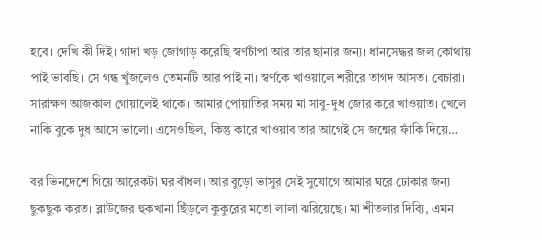হবে। দেখি কী দিই। গাদা খড় জোগাড় করেছি স্বর্ণচাঁপা আর তার ছানার জন্য। ধানসেদ্ধর জল কোথায় পাই ভাবছি। সে গন্ধ খুঁজলেও তেমনটি আর পাই না। স্বর্ণকে খাওয়ালে শরীরে তাগদ আসত। বেচারা। সারাক্ষণ আজকাল গোয়ালেই থাকে। আমার পোয়াতির সময় মা সাবু-দুধ জোর করে খাওয়াত। খেলে নাকি বুকে দুধ আসে ভালো। এসেওছিল, কিন্তু কারে খাওয়াব তার আগেই সে জন্মের ফাঁকি দিয়ে…

বর ভিনদেশে গিয়ে আরেকটা ঘর বাঁধল। আর বুড়ো ভাসুর সেই সুযোগে আমার ঘরে ঢোকার জন্য ছুকছুক করত। ব্লাউজের হুকখানা ছিঁড়লে কুকুরের মতো লালা ঝরিয়েছে। মা শীতলার দিব্যি, এমন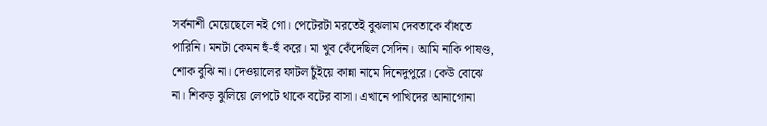সর্বনাশী মেয়েছেলে নই গো। পেটেরটা মরতেই বুঝলাম দেবতাকে বাঁধতে পারিনি। মনটা কেমন হুঁ-হুঁ করে। মা খুব কেঁদেছিল সেদিন। আমি নাকি পাষণ্ড, শোক বুঝি না। দেওয়ালের ফাটল চুঁইয়ে কান্না নামে দিনেদুপুরে। কেউ বোঝে না। শিকড় ঝুলিয়ে লেপটে থাকে বটের বাসা। এখানে পাখিদের আনাগোনা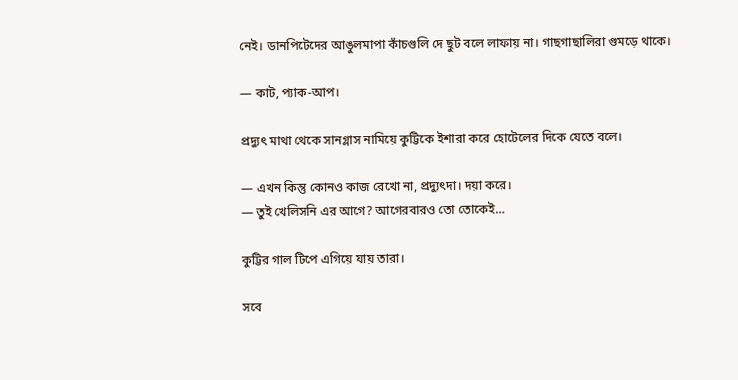নেই। ডানপিটেদের আঙুলমাপা কাঁচগুলি দে ছুট বলে লাফায় না। গাছগাছালিরা গুমড়ে থাকে।

— কাট, প্যাক-আপ।

প্রদ্যুৎ মাথা থেকে সানগ্লাস নামিয়ে কুট্টিকে ইশারা করে হোটেলের দিকে যেতে বলে।

— এখন কিন্তু কোনও কাজ রেখো না, প্রদ্যুৎদা। দয়া করে।
— তুই খেলিসনি এর আগে? আগেরবারও তো তোকেই…

কুট্টির গাল টিপে এগিয়ে যায় তারা।

সবে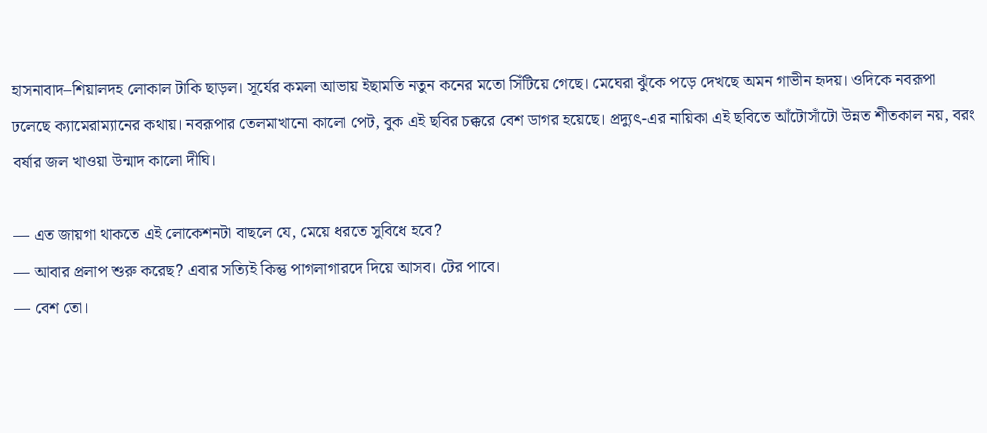হাসনাবাদ–শিয়ালদহ লোকাল টাকি ছাড়ল। সূর্যের কমলা আভায় ইছামতি নতুন কনের মতো সিঁটিয়ে গেছে। মেঘেরা ঝুঁকে পড়ে দেখছে অমন গাভীন হৃদয়। ওদিকে নবরূপা ঢলেছে ক্যামেরাম্যানের কথায়। নবরূপার তেলমাখানো কালো পেট, বুক এই ছবির চক্করে বেশ ডাগর হয়েছে। প্রদ্যুৎ-এর নায়িকা এই ছবিতে আঁটোসাঁটো উন্নত শীতকাল নয়, বরং বর্ষার জল খাওয়া উন্মাদ কালো দীঘি।

— এত জায়গা থাকতে এই লোকেশনটা বাছলে যে, মেয়ে ধরতে সুবিধে হবে?
— আবার প্রলাপ শুরু করেছ? এবার সত্যিই কিন্তু পাগলাগারদে দিয়ে আসব। টের পাবে।
— বেশ তো।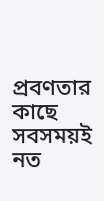প্রবণতার কাছে সবসময়ই নত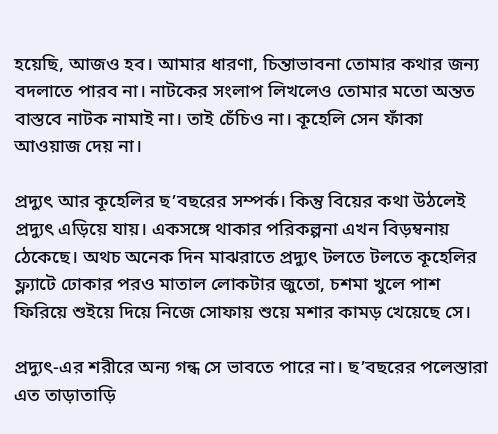হয়েছি, আজও হব। আমার ধারণা, চিন্তাভাবনা তোমার কথার জন্য বদলাতে পারব না। নাটকের সংলাপ লিখলেও তোমার মতো অন্তত বাস্তবে নাটক নামাই না। তাই চেঁচিও না। কূহেলি সেন ফাঁকা আওয়াজ দেয় না।

প্রদ্যুৎ আর কূহেলির ছ’বছরের সম্পর্ক। কিন্তু বিয়ের কথা উঠলেই প্রদ্যুৎ এড়িয়ে যায়। একসঙ্গে থাকার পরিকল্পনা এখন বিড়ম্বনায় ঠেকেছে। অথচ অনেক দিন মাঝরাতে প্রদ্যুৎ টলতে টলতে কূহেলির ফ্ল্যাটে ঢোকার পরও মাতাল লোকটার জুতো, চশমা খুলে পাশ ফিরিয়ে শুইয়ে দিয়ে নিজে সোফায় শুয়ে মশার কামড় খেয়েছে সে।

প্রদ্যুৎ-এর শরীরে অন্য গন্ধ সে ভাবতে পারে না। ছ’বছরের পলেস্তারা এত তাড়াতাড়ি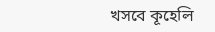খসবে কূহেলি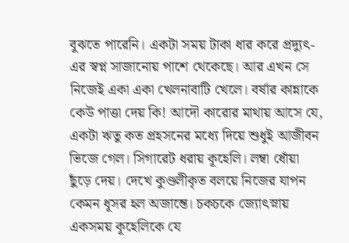বুঝতে পারেনি। একটা সময় টাকা ধার করে প্রদ্যুৎ-এর স্বপ্ন সাজানোয় পাশে থেকেছে। আর এখন সে নিজেই একা একা খেলনাবাটি খেলে। বর্ষার কান্নাকে কেউ পাত্তা দেয় কি! আদৌ কারোর মাথায় আসে যে, একটা ঋতু কত প্রহসনের মধ্যে দিয়ে শুধুই আজীবন ভিজে গেল। সিগারেট ধরায় কূহেলি। লম্বা ধোঁয়া ছুঁড়ে দেয়। দেখে কুণ্ডলীকৃত বলয়ে নিজের যাপন কেমন ধূসর হল অজান্তে। চকচকে জ্যোৎস্নায় একসময় কূহেলিকে যে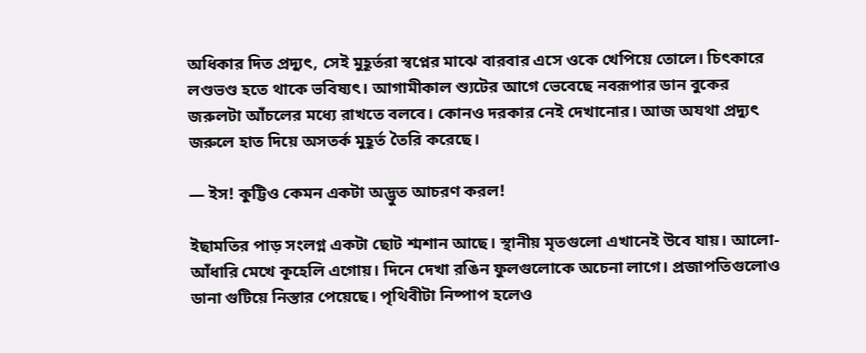অধিকার দিত প্রদ্যুৎ, সেই মুহূর্তরা স্বপ্নের মাঝে বারবার এসে ওকে খেপিয়ে তোলে। চিৎকারে লণ্ডভণ্ড হতে থাকে ভবিষ্যৎ। আগামীকাল শ্যুটের আগে ভেবেছে নবরূপার ডান বুকের জরুলটা আঁচলের মধ্যে রাখতে বলবে। কোনও দরকার নেই দেখানোর। আজ অযথা প্রদ্যুৎ জরুলে হাত দিয়ে অসতর্ক মুহূর্ত তৈরি করেছে।

— ইস! কুট্টিও কেমন একটা অদ্ভুত আচরণ করল!

ইছামতির পাড় সংলগ্ন একটা ছোট শ্মশান আছে। স্থানীয় মৃতগুলো এখানেই উবে যায়। আলো-আঁধারি মেখে কূহেলি এগোয়। দিনে দেখা রঙিন ফুলগুলোকে অচেনা লাগে। প্রজাপতিগুলোও ডানা গুটিয়ে নিস্তার পেয়েছে। পৃথিবীটা নিষ্পাপ হলেও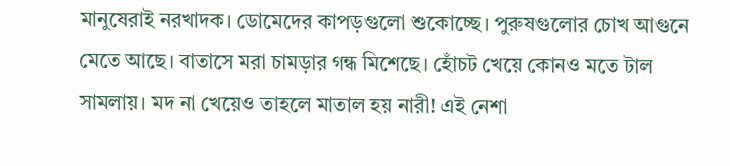মানুষেরাই নরখাদক। ডোমেদের কাপড়গুলো শুকোচ্ছে। পুরুষগুলোর চোখ আগুনে মেতে আছে। বাতাসে মরা চামড়ার গন্ধ মিশেছে। হোঁচট খেয়ে কোনও মতে টাল সামলায়। মদ না খেয়েও তাহলে মাতাল হয় নারী! এই নেশা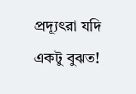প্রদ্যূৎরা যদি একটু বুঝত!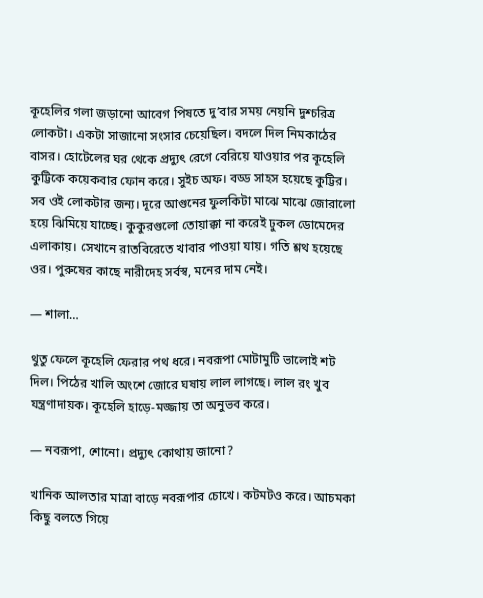কূহেলির গলা জড়ানো আবেগ পিষতে দু’বার সময় নেয়নি দুশ্চরিত্র লোকটা। একটা সাজানো সংসার চেয়েছিল। বদলে দিল নিমকাঠের বাসর। হোটেলের ঘর থেকে প্রদ্যুৎ রেগে বেরিয়ে যাওয়ার পর কূহেলি কুট্টিকে কয়েকবার ফোন করে। সুইচ অফ। বড্ড সাহস হয়েছে কুট্টির। সব ওই লোকটার জন্য। দূরে আগুনের ফুলকিটা মাঝে মাঝে জোরালো হয়ে ঝিমিয়ে যাচ্ছে। কুকুরগুলো তোয়াক্কা না করেই ঢুকল ডোমেদের এলাকায়। সেখানে রাতবিরেতে খাবার পাওয়া যায়। গতি শ্লথ হয়েছে ওর। পুরুষের কাছে নারীদেহ সর্বস্ব, মনের দাম নেই।

— শালা…

থুতু ফেলে কূহেলি ফেরার পথ ধরে। নবরূপা মোটামুটি ভালোই শট দিল। পিঠের খালি অংশে জোরে ঘষায় লাল লাগছে। লাল রং খুব যন্ত্রণাদায়ক। কূহেলি হাড়ে-মজ্জায় তা অনুভব করে।

— নবরূপা, শোনো। প্রদ্যুৎ কোথায় জানো?

খানিক আলতার মাত্রা বাড়ে নবরূপার চোখে। কটমটও করে। আচমকা কিছু বলতে গিয়ে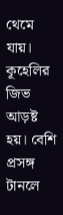থেমে যায়। কূহেলির জিভ আড়ষ্ট হয়। বেশি প্রসঙ্গ টানলে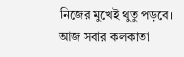নিজের মুখেই থুতু পড়বে। আজ সবার কলকাতা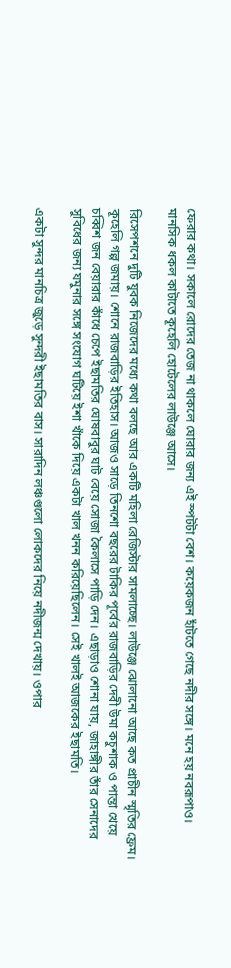ফেরার কথা। সকালে রোদের তেজ না থাকলে ঘোরার জন্য এই স্পটটা বেশ। কয়েকজন হাঁটতে গেছে নদীর সঙ্গে। মনে হয় নবরূপাও। মানসিক ধকল কাটাতে কূহেলি হোটেলের লাউঞ্জে আসে।

রিসেপশনে দুটি যুবক নিজেদের মধ্যে কথা বলছে আর একটি মহিলা রেজিস্টার সামলাচ্ছে। লাউঞ্জে ঝোলানো আছে কত প্রাচীন স্মৃতির ফ্রেম। কূহেলি গল্প জমায়। শোনে রাজবাড়ির ইতিহাস। আজও সাড়ে তিনশো বছরের টাকির পূর্বের রাজবাড়ির দেবী উমা কচুশাক ও পান্তা খেয়ে চব্বিশ জন বেয়ারার কাঁধে চেপে ইছামতির ঘোষবাবুর ঘাট বেয়ে সোজা কৈলাসে পাড়ি দেন। এছাড়াও শোনা যায়, জাহাঙ্গীর তাঁর সেনাদের সুবিধের জন্য যমুনার সঙ্গে সংযোগ ঘটিয়ে ইশা খাঁকে দিয়ে একটা খাল খনন করিয়েছিলেন। সেই খালই আজকের ইছামতি।

একটা সুন্দর মানচিত্র জুড়ে সুন্দরী ইছামতির বাস। সারাদিন লঞ্চগুলো লোকদের নিয়ে নদীজন্ম দেখায়। ওপার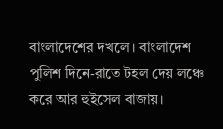বাংলাদেশের দখলে। বাংলাদেশ পুলিশ দিনে-রাতে টহল দেয় লঞ্চে করে আর হুইসেল বাজায়।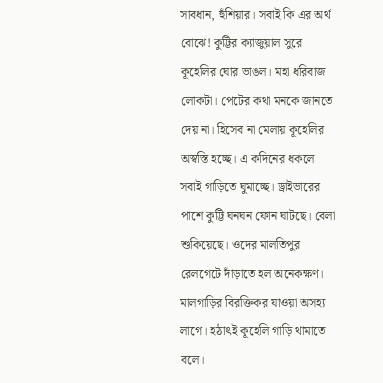সাবধান, হুঁশিয়ার। সবাই কি এর অর্থ বোঝে! কুট্টির ক্যাজুয়াল সুরে কূহেলির ঘোর ভাঙল। মহা ধরিবাজ লোকটা। পেটের কথা মনকে জানতে দেয় না। হিসেব না মেলায় কূহেলির অস্বস্তি হচ্ছে। এ কদিনের ধকলে সবাই গাড়িতে ঘুমাচ্ছে। ড্রাইভারের পাশে কুট্টি ঘনঘন ফোন ঘাটছে। বেলা শুকিয়েছে। ওদের মালতিপুর রেলগেটে দাঁড়াতে হল অনেকক্ষণ। মালগাড়ির বিরক্তিকর যাওয়া অসহ্য লাগে। হঠাৎই কূহেলি গাড়ি থামাতে বলে।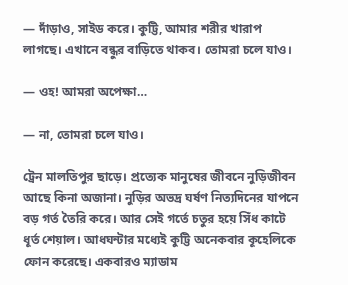— দাঁড়াও, সাইড করে। কুট্টি, আমার শরীর খারাপ লাগছে। এখানে বন্ধুর বাড়িতে থাকব। তোমরা চলে যাও।

— ওহ! আমরা অপেক্ষা…

— না, তোমরা চলে যাও।

ট্রেন মালতিপুর ছাড়ে। প্রত্যেক মানুষের জীবনে নুড়িজীবন আছে কিনা অজানা। নুড়ির অভদ্র ঘর্ষণ নিত্যদিনের যাপনে বড় গর্ত তৈরি করে। আর সেই গর্তে চতুর হয়ে সিঁধ কাটে ধূর্ত শেয়াল। আধঘন্টার মধ্যেই কুট্টি অনেকবার কূহেলিকে ফোন করেছে। একবারও ম্যাডাম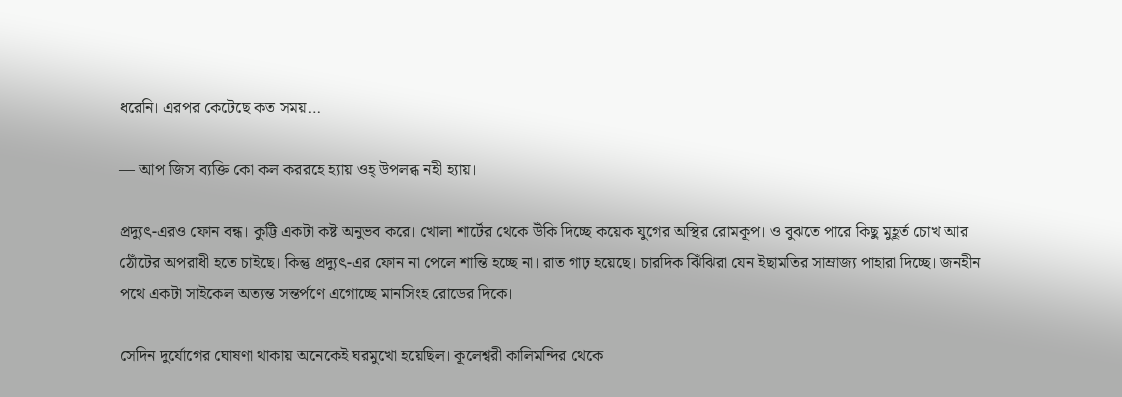ধরেনি। এরপর কেটেছে কত সময়…

— আপ জিস ব্যক্তি কো কল কররহে হ্যায় ওহ্ উপলব্ধ নহী হ্যায়।

প্রদ্যুৎ-এরও ফোন বন্ধ। কুট্টি একটা কষ্ট অনুভব করে। খোলা শার্টের থেকে উঁকি দিচ্ছে কয়েক যুগের অস্থির রোমকূপ। ও বুঝতে পারে কিছু মুহূর্ত চোখ আর ঠোঁটের অপরাধী হতে চাইছে। কিন্তু প্রদ্যুৎ-এর ফোন না পেলে শান্তি হচ্ছে না। রাত গাঢ় হয়েছে। চারদিক ঝিঁঝিরা যেন ইছামতির সাম্রাজ্য পাহারা দিচ্ছে। জনহীন পথে একটা সাইকেল অত্যন্ত সন্তর্পণে এগোচ্ছে মানসিংহ রোডের দিকে।

সেদিন দুর্যোগের ঘোষণা থাকায় অনেকেই ঘরমুখো হয়েছিল। কূলেশ্বরী কালিমন্দির থেকে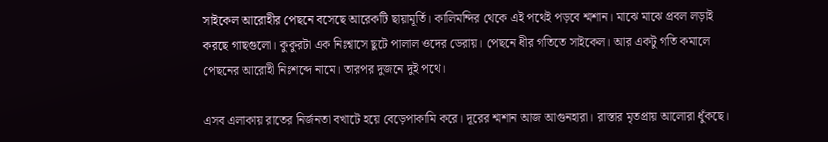সাইকেল আরোহীর পেছনে বসেছে আরেকটি ছায়ামূর্তি। কালিমন্দির থেকে এই পথেই পড়বে শ্মশান। মাঝে মাঝে প্রবল লড়াই করছে গাছগুলো। কুকুরটা এক নিঃশ্বাসে ছুটে পালাল ওদের ডেরায়। পেছনে ধীর গতিতে সাইকেল। আর একটু গতি কমালে পেছনের আরোহী নিঃশব্দে নামে। তারপর দুজনে দুই পথে।

এসব এলাকায় রাতের নির্জনতা বখাটে হয়ে বেড়েপাকামি করে। দূরের শ্মশান আজ আগুনহারা। রাস্তার মৃতপ্রায় আলোরা ধুঁকছে।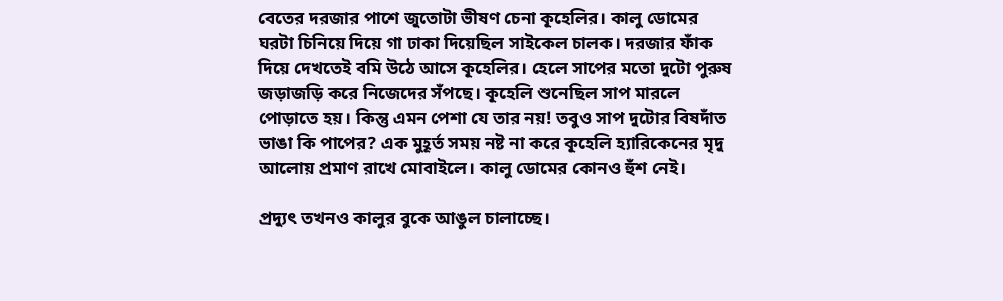বেতের দরজার পাশে জুতোটা ভীষণ চেনা কূহেলির। কালু ডোমের ঘরটা চিনিয়ে দিয়ে গা ঢাকা দিয়েছিল সাইকেল চালক। দরজার ফাঁক দিয়ে দেখতেই বমি উঠে আসে কূহেলির। হেলে সাপের মতো দুটো পুরুষ জড়াজড়ি করে নিজেদের সঁপছে। কূহেলি শুনেছিল সাপ মারলে পোড়াতে হয়। কিন্তু এমন পেশা যে তার নয়! তবুও সাপ দুটোর বিষদাঁত ভাঙা কি পাপের? এক মুহূর্ত সময় নষ্ট না করে কূহেলি হ্যারিকেনের মৃদু আলোয় প্রমাণ রাখে মোবাইলে। কালু ডোমের কোনও হুঁশ নেই।

প্রদ্যুৎ তখনও কালুর বুকে আঙুল চালাচ্ছে।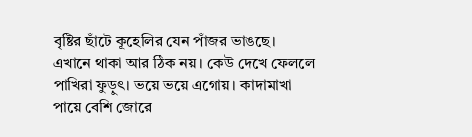বৃষ্টির ছাঁটে কূহেলির যেন পাঁজর ভাঙছে। এখানে থাকা আর ঠিক নয়। কেউ দেখে ফেললে পাখিরা ফুড়ুৎ। ভয়ে ভয়ে এগোয়। কাদামাখা পায়ে বেশি জোরে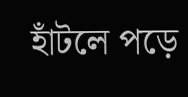হাঁটলে পড়ে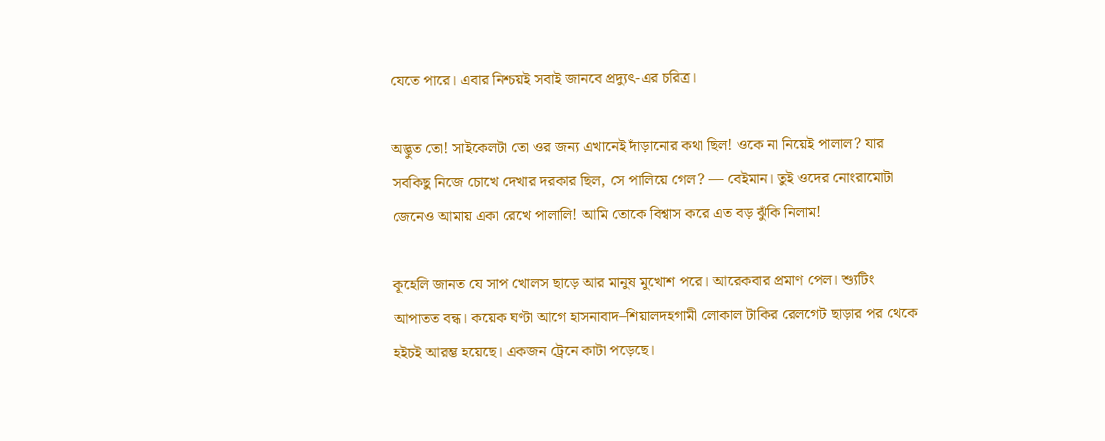যেতে পারে। এবার নিশ্চয়ই সবাই জানবে প্রদ্যুৎ-এর চরিত্র।

অদ্ভুত তো! সাইকেলটা তো ওর জন্য এখানেই দাঁড়ানোর কথা ছিল! ওকে না নিয়েই পালাল? যার সবকিছু নিজে চোখে দেখার দরকার ছিল, সে পালিয়ে গেল? — বেইমান। তুই ওদের নোংরামোটা জেনেও আমায় একা রেখে পালালি! আমি তোকে বিশ্বাস করে এত বড় ঝুঁকি নিলাম!

কূহেলি জানত যে সাপ খোলস ছাড়ে আর মানুষ মুখোশ পরে। আরেকবার প্রমাণ পেল। শ্যুটিং আপাতত বন্ধ। কয়েক ঘণ্টা আগে হাসনাবাদ–শিয়ালদহগামী লোকাল টাকির রেলগেট ছাড়ার পর থেকে হইচই আরম্ভ হয়েছে। একজন ট্রেনে কাটা পড়েছে।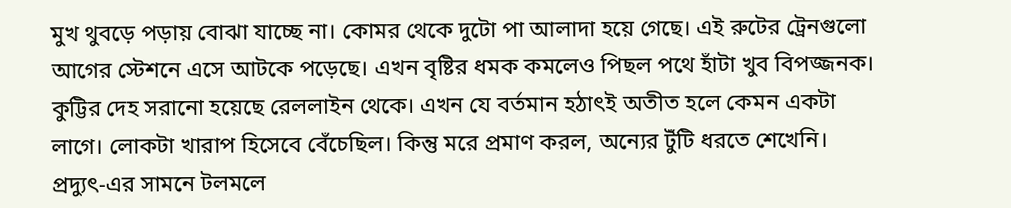মুখ থুবড়ে পড়ায় বোঝা যাচ্ছে না। কোমর থেকে দুটো পা আলাদা হয়ে গেছে। এই রুটের ট্রেনগুলো আগের স্টেশনে এসে আটকে পড়েছে। এখন বৃষ্টির ধমক কমলেও পিছল পথে হাঁটা খুব বিপজ্জনক। কুট্টির দেহ সরানো হয়েছে রেললাইন থেকে। এখন যে বর্তমান হঠাৎই অতীত হলে কেমন একটা লাগে। লোকটা খারাপ হিসেবে বেঁচেছিল। কিন্তু মরে প্রমাণ করল, অন্যের টুঁটি ধরতে শেখেনি। প্রদ্যুৎ-এর সামনে টলমলে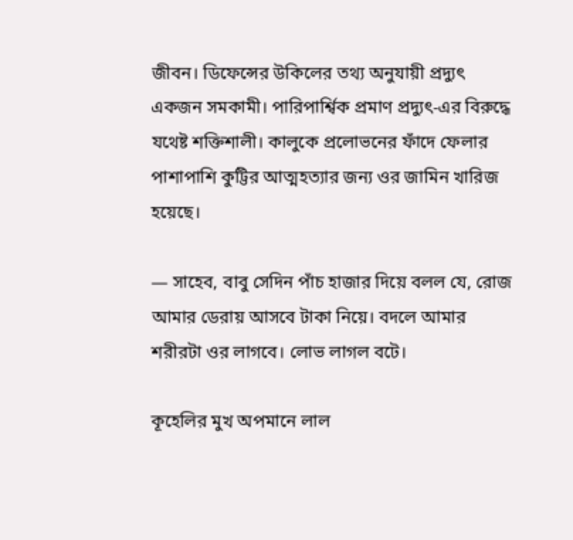জীবন। ডিফেন্সের উকিলের তথ্য অনুযায়ী প্রদ্যুৎ একজন সমকামী। পারিপার্শ্বিক প্রমাণ প্রদ্যুৎ-এর বিরুদ্ধে যথেষ্ট শক্তিশালী। কালুকে প্রলোভনের ফাঁদে ফেলার পাশাপাশি কুট্টির আত্মহত্যার জন্য ওর জামিন খারিজ হয়েছে।

— সাহেব, বাবু সেদিন পাঁচ হাজার দিয়ে বলল যে, রোজ আমার ডেরায় আসবে টাকা নিয়ে। বদলে আমার শরীরটা ওর লাগবে। লোভ লাগল বটে।

কূহেলির মুখ অপমানে লাল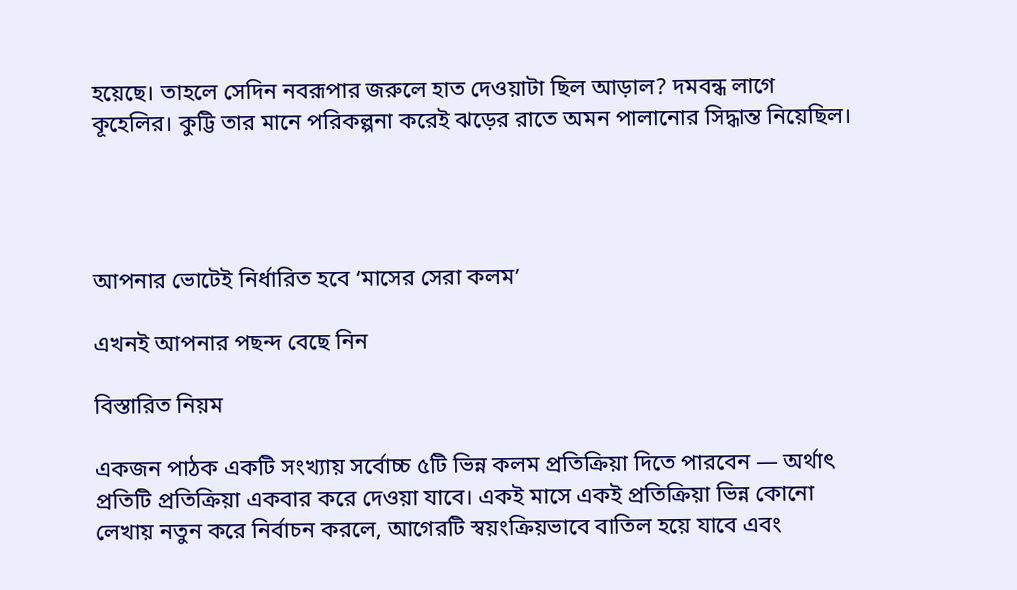হয়েছে। তাহলে সেদিন নবরূপার জরুলে হাত দেওয়াটা ছিল আড়াল? দমবন্ধ লাগে কূহেলির। কুট্টি তার মানে পরিকল্পনা করেই ঝড়ের রাতে অমন পালানোর সিদ্ধান্ত নিয়েছিল।




আপনার ভোটেই নির্ধারিত হবে ‘মাসের সেরা কলম’

এখনই আপনার পছন্দ বেছে নিন

বিস্তারিত নিয়ম

একজন পাঠক একটি সংখ্যায় সর্বোচ্চ ৫টি ভিন্ন কলম প্রতিক্রিয়া দিতে পারবেন — অর্থাৎ প্রতিটি প্রতিক্রিয়া একবার করে দেওয়া যাবে। একই মাসে একই প্রতিক্রিয়া ভিন্ন কোনো লেখায় নতুন করে নির্বাচন করলে, আগেরটি স্বয়ংক্রিয়ভাবে বাতিল হয়ে যাবে এবং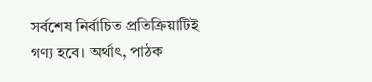সর্বশেষ নির্বাচিত প্রতিক্রিয়াটিই গণ্য হবে। অর্থাৎ, পাঠক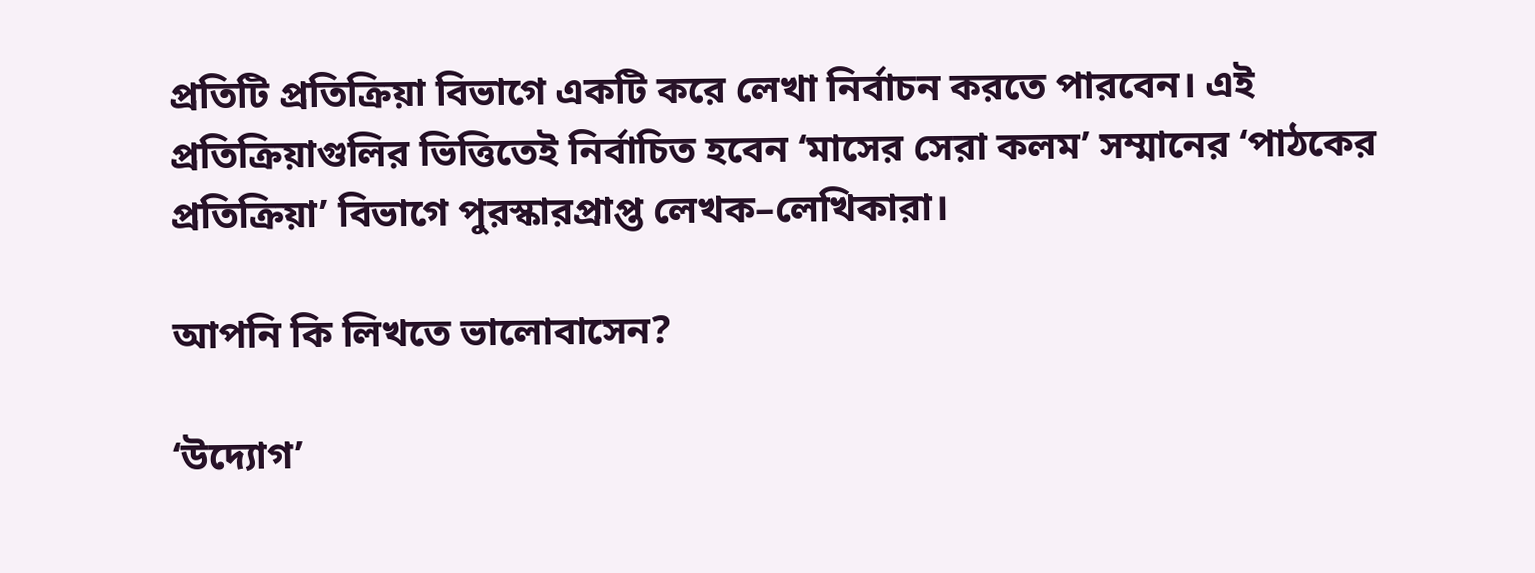প্রতিটি প্রতিক্রিয়া বিভাগে একটি করে লেখা নির্বাচন করতে পারবেন। এই প্রতিক্রিয়াগুলির ভিত্তিতেই নির্বাচিত হবেন ‘মাসের সেরা কলম’ সম্মানের ‘পাঠকের প্রতিক্রিয়া’ বিভাগে পুরস্কারপ্রাপ্ত লেখক–লেখিকারা।

আপনি কি লিখতে ভালোবাসেন?

‘উদ্যোগ’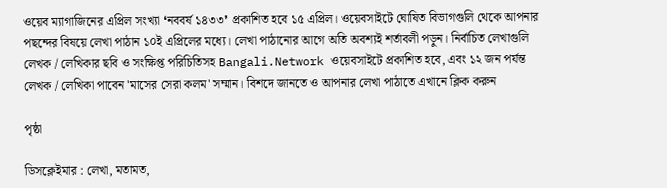ওয়েব ম্যাগাজিনের এপ্রিল সংখ্যা ❛নববর্ষ ১৪৩৩❜ প্রকাশিত হবে ১৫ এপ্রিল। ওয়েবসাইটে ঘোষিত বিভাগগুলি থেকে আপনার পছন্দের বিষয়ে লেখা পাঠান ১০ই এপ্রিলের মধ্যে। লেখা পাঠানোর আগে অতি অবশ্যই শর্তাবলী পড়ুন। নির্বাচিত লেখাগুলি লেখক / লেখিকার ছবি ও সংক্ষিপ্ত পরিচিতিসহ Bangali.Network ওয়েবসাইটে প্রকাশিত হবে, এবং ১২ জন পর্যন্ত লেখক / লেখিকা পাবেন 'মাসের সেরা কলম' সম্মান। বিশদে জানতে ও আপনার লেখা পাঠাতে এখানে ক্লিক করুন

পৃষ্ঠা

ডিসক্লেইমার : লেখা, মতামত,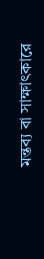মন্তব্য বা সাক্ষাৎকারে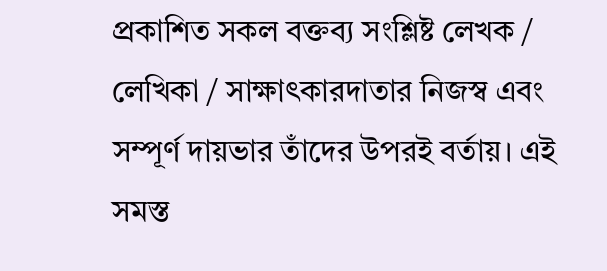প্রকাশিত সকল বক্তব্য সংশ্লিষ্ট লেখক / লেখিকা / সাক্ষাৎকারদাতার নিজস্ব এবং সম্পূর্ণ দায়ভার তাঁদের উপরই বর্তায়। এই সমস্ত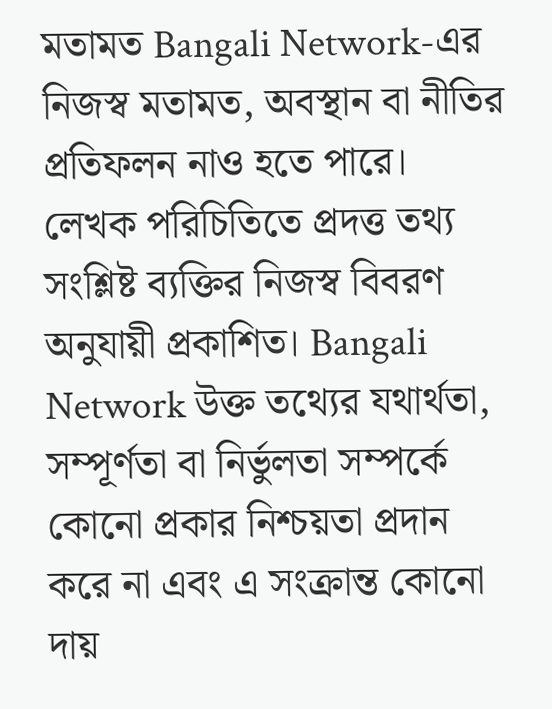মতামত Bangali Network-এর নিজস্ব মতামত, অবস্থান বা নীতির প্রতিফলন নাও হতে পারে। লেখক পরিচিতিতে প্রদত্ত তথ্য সংশ্লিষ্ট ব্যক্তির নিজস্ব বিবরণ অনুযায়ী প্রকাশিত। Bangali Network উক্ত তথ্যের যথার্থতা, সম্পূর্ণতা বা নির্ভুলতা সম্পর্কে কোনো প্রকার নিশ্চয়তা প্রদান করে না এবং এ সংক্রান্ত কোনো দায়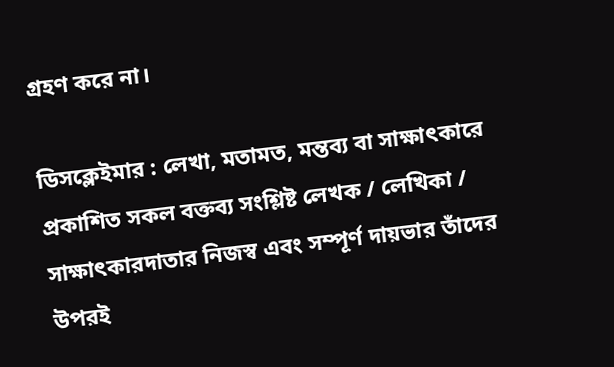গ্রহণ করে না।

ডিসক্লেইমার : লেখা, মতামত, মন্তব্য বা সাক্ষাৎকারে প্রকাশিত সকল বক্তব্য সংশ্লিষ্ট লেখক / লেখিকা / সাক্ষাৎকারদাতার নিজস্ব এবং সম্পূর্ণ দায়ভার তাঁদের উপরই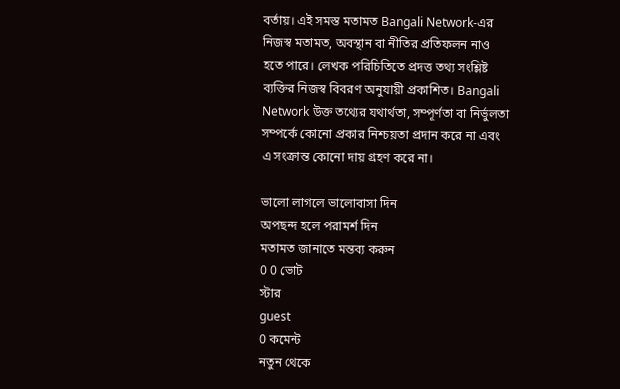বর্তায়। এই সমস্ত মতামত Bangali Network-এর নিজস্ব মতামত, অবস্থান বা নীতির প্রতিফলন নাও হতে পারে। লেখক পরিচিতিতে প্রদত্ত তথ্য সংশ্লিষ্ট ব্যক্তির নিজস্ব বিবরণ অনুযায়ী প্রকাশিত। Bangali Network উক্ত তথ্যের যথার্থতা, সম্পূর্ণতা বা নির্ভুলতা সম্পর্কে কোনো প্রকার নিশ্চয়তা প্রদান করে না এবং এ সংক্রান্ত কোনো দায় গ্রহণ করে না।

ভালো লাগলে ভালোবাসা দিন
অপছন্দ হলে পরামর্শ দিন
মতামত জানাতে মন্তব্য করুন
0 0 ভোট
স্টার
guest
0 কমেন্ট
নতুন থেকে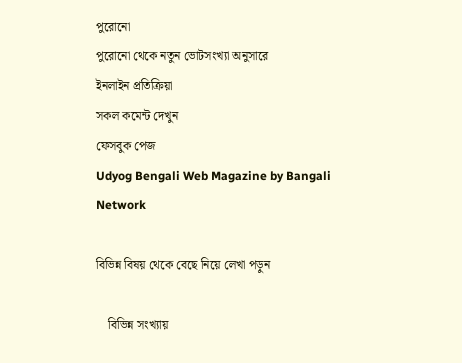পুরোনো
পুরোনো থেকে নতুন ভোটসংখ্যা অনুসারে
ইনলাইন প্রতিক্রিয়া
সকল কমেন্ট দেখুন
ফেসবুক পেজ
Udyog Bengali Web Magazine by Bangali Network

বিভিন্ন বিষয় থেকে বেছে নিয়ে লেখা পড়ুন

    বিভিন্ন সংখ্যায়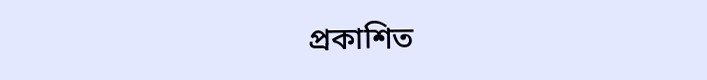প্রকাশিত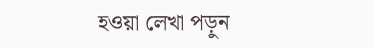হওয়া লেখা পড়ুন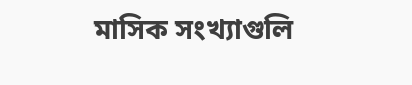মাসিক সংখ্যাগুলি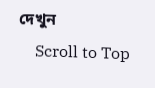দেখুন
    Scroll to Top